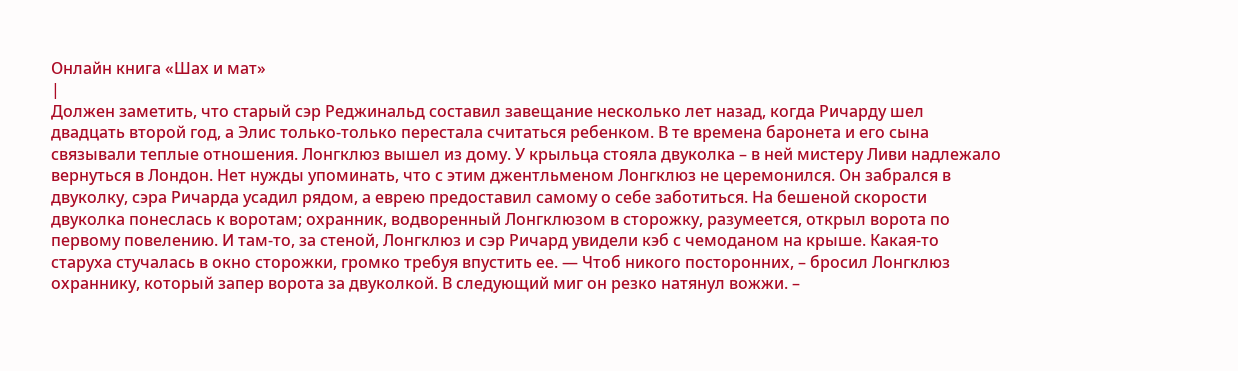Онлайн книга «Шах и мат»
|
Должен заметить, что старый сэр Реджинальд составил завещание несколько лет назад, когда Ричарду шел двадцать второй год, а Элис только-только перестала считаться ребенком. В те времена баронета и его сына связывали теплые отношения. Лонгклюз вышел из дому. У крыльца стояла двуколка – в ней мистеру Ливи надлежало вернуться в Лондон. Нет нужды упоминать, что с этим джентльменом Лонгклюз не церемонился. Он забрался в двуколку, сэра Ричарда усадил рядом, а еврею предоставил самому о себе заботиться. На бешеной скорости двуколка понеслась к воротам; охранник, водворенный Лонгклюзом в сторожку, разумеется, открыл ворота по первому повелению. И там-то, за стеной, Лонгклюз и сэр Ричард увидели кэб с чемоданом на крыше. Какая-то старуха стучалась в окно сторожки, громко требуя впустить ее. — Чтоб никого посторонних, – бросил Лонгклюз охраннику, который запер ворота за двуколкой. В следующий миг он резко натянул вожжи. –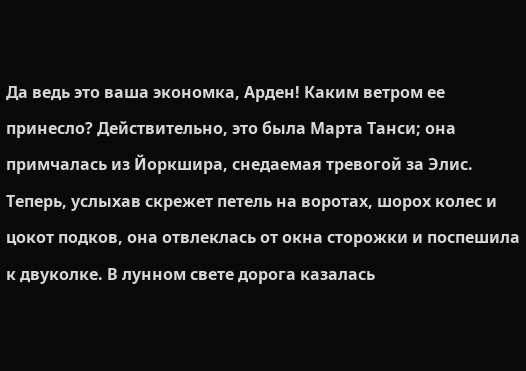Да ведь это ваша экономка, Арден! Каким ветром ее принесло? Действительно, это была Марта Танси; она примчалась из Йоркшира, снедаемая тревогой за Элис. Теперь, услыхав скрежет петель на воротах, шорох колес и цокот подков, она отвлеклась от окна сторожки и поспешила к двуколке. В лунном свете дорога казалась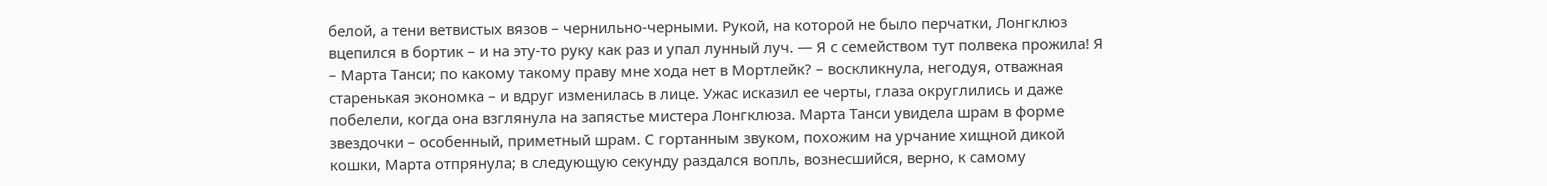белой, а тени ветвистых вязов – чернильно-черными. Рукой, на которой не было перчатки, Лонгклюз вцепился в бортик – и на эту-то руку как раз и упал лунный луч. — Я с семейством тут полвека прожила! Я – Марта Танси; по какому такому праву мне хода нет в Мортлейк? – воскликнула, негодуя, отважная старенькая экономка – и вдруг изменилась в лице. Ужас исказил ее черты, глаза округлились и даже побелели, когда она взглянула на запястье мистера Лонгклюза. Марта Танси увидела шрам в форме звездочки – особенный, приметный шрам. С гортанным звуком, похожим на урчание хищной дикой кошки, Марта отпрянула; в следующую секунду раздался вопль, вознесшийся, верно, к самому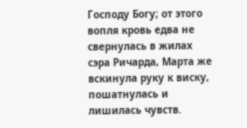Господу Богу; от этого вопля кровь едва не свернулась в жилах сэра Ричарда, Марта же вскинула руку к виску, пошатнулась и лишилась чувств.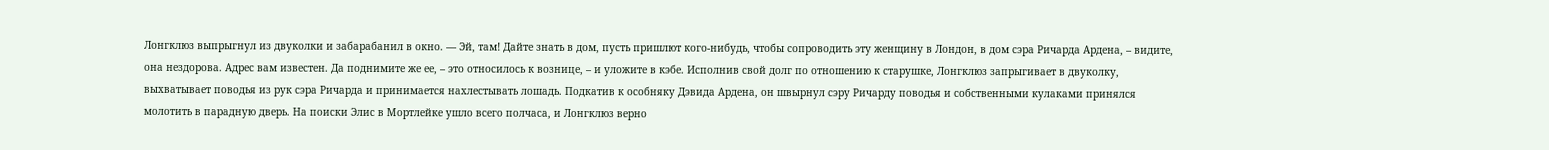Лонгклюз выпрыгнул из двуколки и забарабанил в окно. — Эй, там! Дайте знать в дом, пусть пришлют кого-нибудь, чтобы сопроводить эту женщину в Лондон, в дом сэра Ричарда Ардена, – видите, она нездорова. Адрес вам известен. Да поднимите же ее, – это относилось к вознице, – и уложите в кэбе. Исполнив свой долг по отношению к старушке, Лонгклюз запрыгивает в двуколку, выхватывает поводья из рук сэра Ричарда и принимается нахлестывать лошадь. Подкатив к особняку Дэвида Ардена, он швырнул сэру Ричарду поводья и собственными кулаками принялся молотить в парадную дверь. На поиски Элис в Мортлейке ушло всего полчаса, и Лонгклюз верно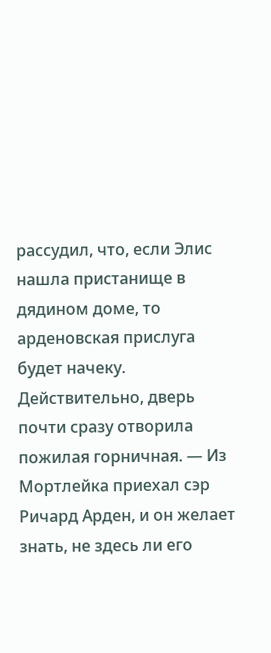рассудил, что, если Элис нашла пристанище в дядином доме, то арденовская прислуга будет начеку. Действительно, дверь почти сразу отворила пожилая горничная. — Из Мортлейка приехал сэр Ричард Арден, и он желает знать, не здесь ли его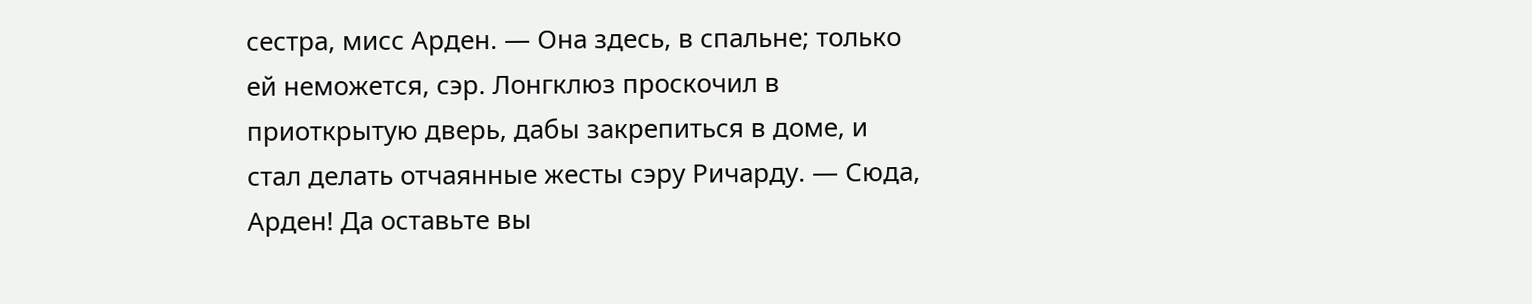сестра, мисс Арден. — Она здесь, в спальне; только ей неможется, сэр. Лонгклюз проскочил в приоткрытую дверь, дабы закрепиться в доме, и стал делать отчаянные жесты сэру Ричарду. — Сюда, Арден! Да оставьте вы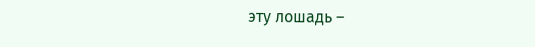эту лошадь –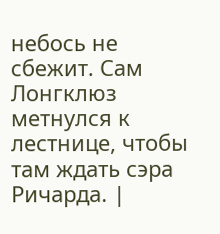небось не сбежит. Сам Лонгклюз метнулся к лестнице, чтобы там ждать сэра Ричарда. |